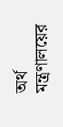অর্থ মন্ত্রণালয়ের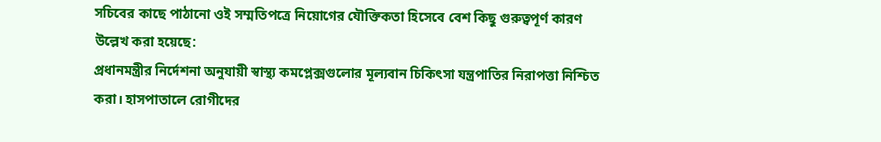সচিবের কাছে পাঠানো ওই সম্মতিপত্রে নিয়োগের যৌক্তিকতা হিসেবে বেশ কিছু গুরুত্বপূর্ণ কারণ উল্লেখ করা হয়েছে:
প্রধানমন্ত্রীর নির্দেশনা অনুযায়ী স্বাস্থ্য কমপ্লেক্সগুলোর মূল্যবান চিকিৎসা যন্ত্রপাতির নিরাপত্তা নিশ্চিত করা। হাসপাতালে রোগীদের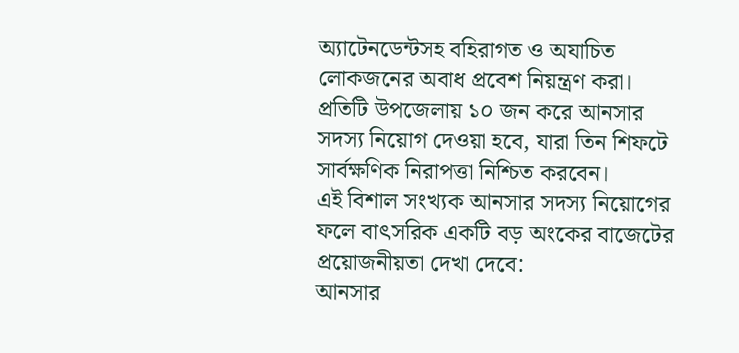অ্যাটেনডেন্টসহ বহিরাগত ও অযাচিত লোকজনের অবাধ প্রবেশ নিয়ন্ত্রণ করা।
প্রতিটি উপজেলায় ১০ জন করে আনসার সদস্য নিয়োগ দেওয়া হবে, যারা তিন শিফটে সার্বক্ষণিক নিরাপত্তা নিশ্চিত করবেন।
এই বিশাল সংখ্যক আনসার সদস্য নিয়োগের ফলে বাৎসরিক একটি বড় অংকের বাজেটের প্রয়োজনীয়তা দেখা দেবে:
আনসার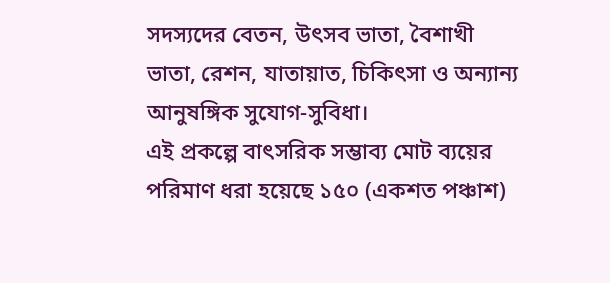সদস্যদের বেতন, উৎসব ভাতা, বৈশাখী ভাতা, রেশন, যাতায়াত, চিকিৎসা ও অন্যান্য আনুষঙ্গিক সুযোগ-সুবিধা।
এই প্রকল্পে বাৎসরিক সম্ভাব্য মোট ব্যয়ের পরিমাণ ধরা হয়েছে ১৫০ (একশত পঞ্চাশ)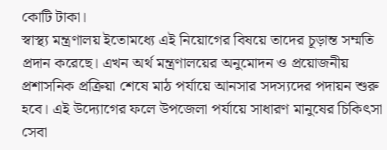কোটি টাকা।
স্বাস্থ্য মন্ত্রণালয় ইতোমধ্যে এই নিয়োগের বিষয়ে তাদের চূড়ান্ত সম্মতি প্রদান করেছে। এখন অর্থ মন্ত্রণালয়ের অনুমোদন ও প্রয়োজনীয় প্রশাসনিক প্রক্রিয়া শেষে মাঠ পর্যায়ে আনসার সদস্যদের পদায়ন শুরু হবে। এই উদ্যোগের ফলে উপজেলা পর্যায়ে সাধারণ মানুষের চিকিৎসা সেবা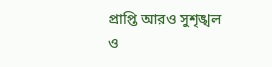প্রাপ্তি আরও সুশৃঙ্খল ও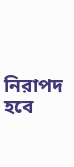নিরাপদ হবে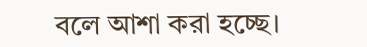বলে আশা করা হচ্ছে।